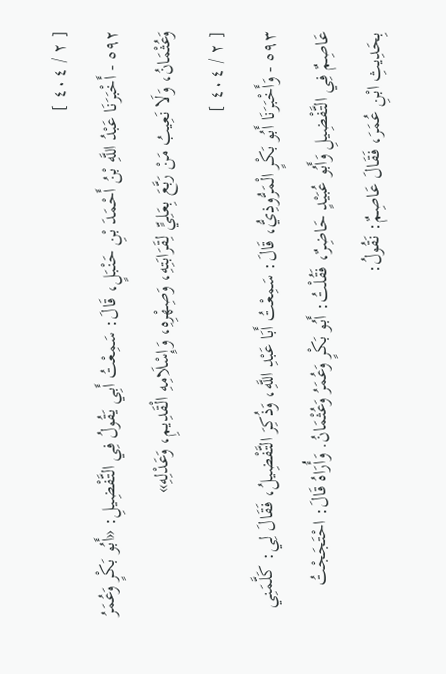[ ٢ / ٤٠٤ ]
٥٩٢ - أَخْبَرَنَا عَبْدُ اللَّهِ بْنُ أَحْمَدَ بْنِ حَنْبَلٍ، قَالَ: سَمِعْتُ أَبِي يَقُولُ فِي التَّفْضِيلِ: «أَبُو بَكْرٍ وَعُمَرُ وَعُثْمَانُ، وَلَا نَعِيبُ مَنْ رَبَّعَ بِعَلِيٍّ لِقَرَابَتِهِ، وَصِهْرِهِ، وَإِسْلَامِهِ الْقَدِيمِ، وَعَدْلِهِ»
[ ٢ / ٤٠٤ ]
٥٩٣ - وَأَخْبَرَنَا أَبُو بَكْرٍ الْمَرُّوذِيُّ، قَالَ: سَمِعْتُ أَبَا عَبْدِ اللَّهِ، وَذُكِرَ التَّفْضِيلُ، فَقَالَ لِي: كَلَّمَنِي عَاصِمٌ فِي التَّفْضِيلِ وَأَبُو عُبَيْدٍ حَاضِرٌ، فَقُلْتُ: أَبُو بَكْرٍ وَعُمَرُ وَعُثْمَانُ. وَأُرَاهُ قَالَ: احْتَجَجْتُ بِحَدِيثِ ابْنِ عُمَرَ، فَقَالَ عَاصِمٌ: نَقُولُ: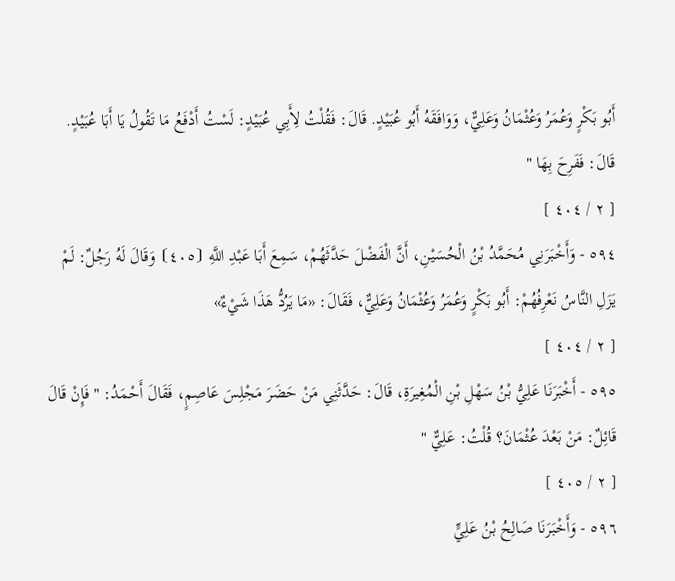أَبُو بَكْرٍ وَعُمَرُ وَعُثْمَانُ وَعَلِيٌّ، وَوَافَقَهُ أَبُو عُبَيْدٍ. قَالَ: فَقُلْتُ لِأَبِي عُبَيْدٍ: لَسْتُ أَدْفَعُ مَا تَقُولُ يَا أَبَا عُبَيْدٍ. قَالَ: فَفَرِحَ بِهَا "
[ ٢ / ٤٠٤ ]
٥٩٤ - وَأَخْبَرَنِي مُحَمَّدُ بْنُ الْحُسَيْنِ، أَنَّ الْفَضْلَ حَدَّثَهُمْ، سَمِعَ أَبَا عَبْدِ اللَّهِ ⦗٤٠٥⦘ وَقَالَ لَهُ رَجُلٌ: لَمْ يَزَلِ النَّاسُ نَعْرِفُهُمْ: أَبُو بَكْرٍ وَعُمَرُ وَعُثْمَانُ وَعَلِيٌّ، فَقَالَ: «مَا يَرُدُّ هَذَا شَيْءٌ»
[ ٢ / ٤٠٤ ]
٥٩٥ - أَخْبَرَنَا عَلِيُّ بْنُ سَهْلِ بْنِ الْمُغِيرَةِ، قَالَ: حَدَّثَنِي مَنْ حَضَرَ مَجْلِسَ عَاصِمٍ، فَقَالَ أَحْمَدُ: " فَإِنْ قَالَ قَائِلٌ: مَنْ بَعْدَ عُثْمَانَ؟ قُلْتُ: عَلِيٌّ "
[ ٢ / ٤٠٥ ]
٥٩٦ - وَأَخْبَرَنَا صَالِحُ بْنُ عَلِيٍّ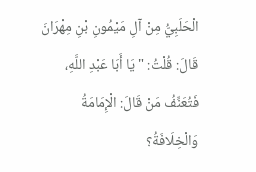الْحَلَبِيُّ مِنْ آلِ مَيْمُونِ بْنِ مِهْرَانَ قَالَ: قُلْتُ: " يَا أَبَا عَبْدِ اللَّهِ، فَتُعَنِّفُ مَنْ قَالَ: الْإِمَامَةُ وَالْخِلَافَةُ؟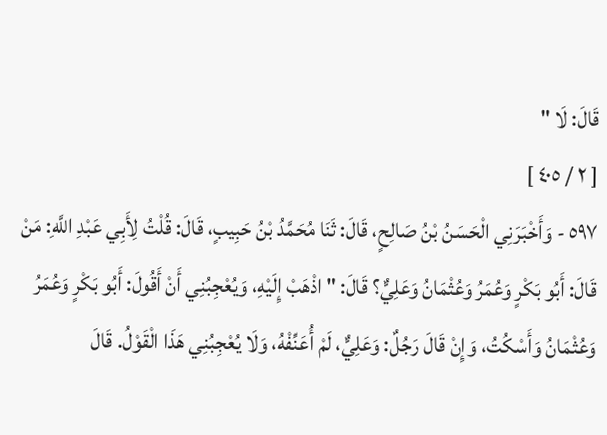قَالَ: لَا "
[ ٢ / ٤٠٥ ]
٥٩٧ - وَأَخْبَرَنِي الْحَسَنُ بْنُ صَالِحٍ، قَالَ: ثَنَا مُحَمَّدُ بْنُ حَبِيبٍ، قَالَ: قُلْتُ لِأَبِي عَبْدِ اللَّهِ: مَنْ قَالَ: أَبُو بَكْرٍ وَعُمَرُ وَعُثْمَانُ وَعَلِيٌّ؟ قَالَ: " اذْهَبْ إِلَيْهِ، وَيُعْجِبُنِي أَنْ أَقُولَ: أَبُو بَكْرٍ وَعُمَرُ وَعُثْمَانُ وَأَسْكُتُ، وَإِنْ قَالَ رَجُلٌ: وَعَلِيٌّ، لَمْ أُعَنِّفْهُ، وَلَا يُعْجِبُنِي هَذَا الْقَوْلُ. قَالَ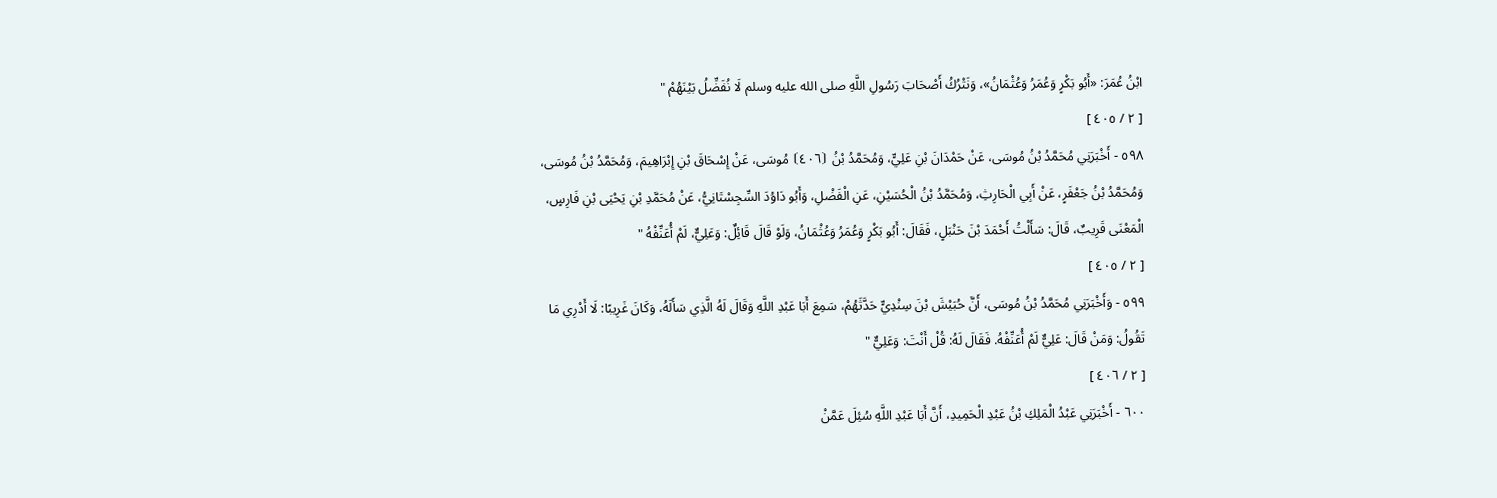ابْنُ عُمَرَ: «أَبُو بَكْرٍ وَعُمَرُ وَعُثْمَانُ»، وَنَتْرُكُ أَصْحَابَ رَسُولِ اللَّهِ صلى الله عليه وسلم لَا نُفَضِّلُ بَيْنَهُمْ "
[ ٢ / ٤٠٥ ]
٥٩٨ - أَخْبَرَنِي مُحَمَّدُ بْنُ مُوسَى، عَنْ حَمْدَانَ بْنِ عَلِيٍّ، وَمُحَمَّدُ بْنُ ⦗٤٠٦⦘ مُوسَى، عَنْ إِسْحَاقَ بْنِ إِبْرَاهِيمَ، وَمُحَمَّدُ بْنُ مُوسَى، وَمُحَمَّدُ بْنُ جَعْفَرٍ، عَنْ أَبِي الْحَارِثِ، وَمُحَمَّدُ بْنُ الْحُسَيْنِ، عَنِ الْفَضْلِ، وَأَبُو دَاوُدَ السِّجِسْتَانِيُّ، عَنْ مُحَمَّدِ بْنِ يَحْيَى بْنِ فَارِسٍ، الْمَعْنَى قَرِيبٌ، قَالَ: سَأَلْتُ أَحْمَدَ بْنَ حَنْبَلٍ، فَقَالَ: أَبُو بَكْرٍ وَعُمَرُ وَعُثْمَانُ، وَلَوْ قَالَ قَائِلٌ: وَعَلِيٌّ، لَمْ أُعَنِّفْهُ "
[ ٢ / ٤٠٥ ]
٥٩٩ - وَأَخْبَرَنِي مُحَمَّدُ بْنُ مُوسَى، أَنَّ حُبَيْشَ بْنَ سِنْدِيٍّ حَدَّثَهُمْ، سَمِعَ أَبَا عَبْدِ اللَّهِ وَقَالَ لَهُ الَّذِي سَأَلَهُ، وَكَانَ غَرِيبًا: لَا أَدْرِي مَا تَقُولُ: وَمَنْ قَالَ: عَلِيٌّ لَمْ أُعَنِّفْهُ. فَقَالَ لَهُ: قُلْ أَنْتَ: وَعَلِيٌّ "
[ ٢ / ٤٠٦ ]
٦٠٠ - أَخْبَرَنِي عَبْدُ الْمَلِكِ بْنُ عَبْدِ الْحَمِيدِ، أَنَّ أَبَا عَبْدِ اللَّهِ سُئِلَ عَمَّنْ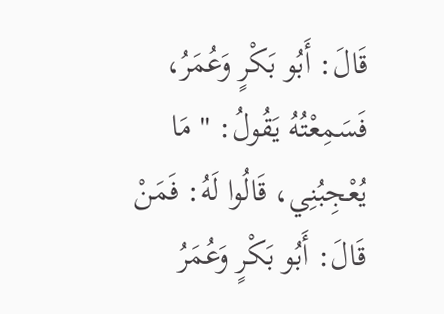قَالَ: أَبُو بَكْرٍ وَعُمَرُ، فَسَمِعْتُهُ يَقُولُ: " مَا يُعْجِبُنِي، قَالُوا لَهُ: فَمَنْ قَالَ: أَبُو بَكْرٍ وَعُمَرُ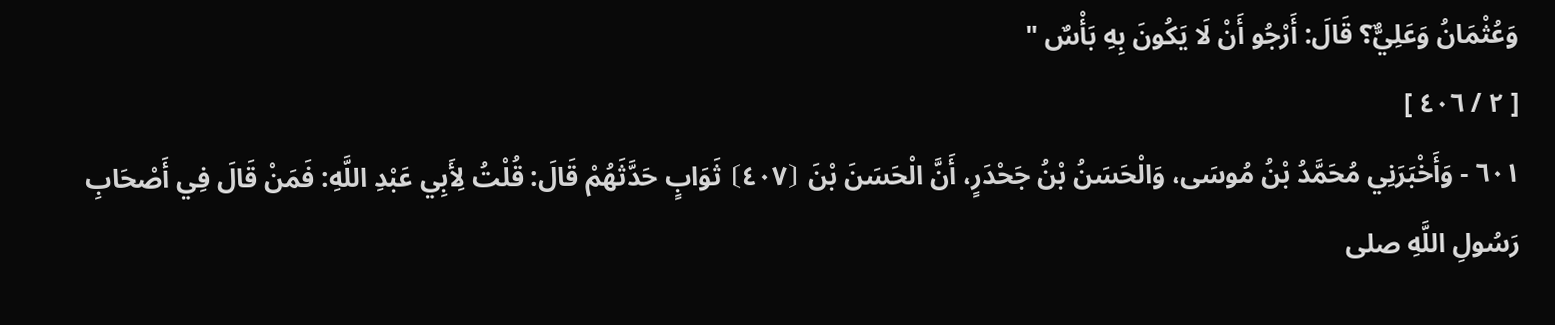وَعُثْمَانُ وَعَلِيٌّ؟ قَالَ: أَرْجُو أَنْ لَا يَكُونَ بِهِ بَأْسٌ "
[ ٢ / ٤٠٦ ]
٦٠١ - وَأَخْبَرَنِي مُحَمَّدُ بْنُ مُوسَى، وَالْحَسَنُ بْنُ جَحْدَرٍ، أَنَّ الْحَسَنَ بْنَ ⦗٤٠٧⦘ ثَوَابٍ حَدَّثَهُمْ قَالَ: قُلْتُ لِأَبِي عَبْدِ اللَّهِ: فَمَنْ قَالَ فِي أَصْحَابِ رَسُولِ اللَّهِ صلى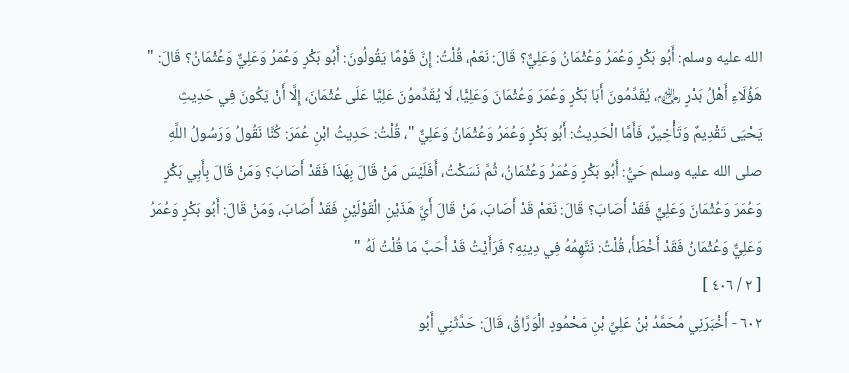الله عليه وسلم: أَبُو بَكْرٍ وَعُمَرُ وَعُثْمَانُ وَعَلِيٌّ؟ قَالَ: نَعَمْ، قُلْتُ: إِنَّ قَوْمًا يَقُولُونَ: أَبُو بَكْرٍ وَعُمَرُ وَعَلِيٌّ وَعُثْمَانُ؟ قَالَ: " هَؤُلَاءِ أَهْلُ بَدْرٍ ﵃، يُقَدِّمُونَ أَبَا بَكْرٍ وَعُمَرَ وَعُثْمَانَ وَعَلِيًّا، لَا يُقَدِّموُنَ عَلِيًّا عَلَى عُثْمَانَ، إِلَّا أَنْ يَكُونَ فِي حَدِيثِ يَحْيَى تَقْدِيمٌ وَتَأْخِيرٌ، فَأَمَّا الْحَدِيثُ: أَبُو بَكْرٍ وَعُمَرُ وَعُثْمَانُ وَعَلِيٌّ "، قُلْتُ: حَدِيثُ ابْنِ عُمَرَ: كُنَّا نَقُولُ وَرَسُولُ اللَّهِ صلى الله عليه وسلم حَيُّ: أَبُو بَكْرٍ وَعُمَرُ وَعُثْمَانُ، ثُمَّ نَسَكْتُ، أَفَلَيْسَ مَنْ قَالَ بِهَذَا فَقَدْ أَصَابَ؟ وَمَنْ قَالَ بِأَبِي بَكْرٍ وَعُمَرَ وَعُثْمَانَ وَعَلِيٍّ فَقَدْ أَصَابَ؟ قَالَ: نَعَمْ قَدْ أَصَابَ، مَنْ قَالَ أَيَّ هَذَيْنِ الْقَوْلَيْنِ فَقَدْ أَصَابَ، وَمَنْ قَالَ: أَبُو بَكْرٍ وَعُمَرُ وَعَلِيٌّ وَعُثْمَانُ فَقَدْ أَخْطَأَ، قُلْتُ: نَتَّهِمُهُ فِي دِينِهِ؟ فَرَأَيْتُ قَدْ أَحَبَّ مَا قُلْتُ لَهُ "
[ ٢ / ٤٠٦ ]
٦٠٢ - أَخْبَرَنِي مُحَمَّدُ بْنُ عَلِيِّ بْنِ مَحْمُودٍ الْوَرَّاقُ، قَالَ: حَدَّثَنِي أَبُو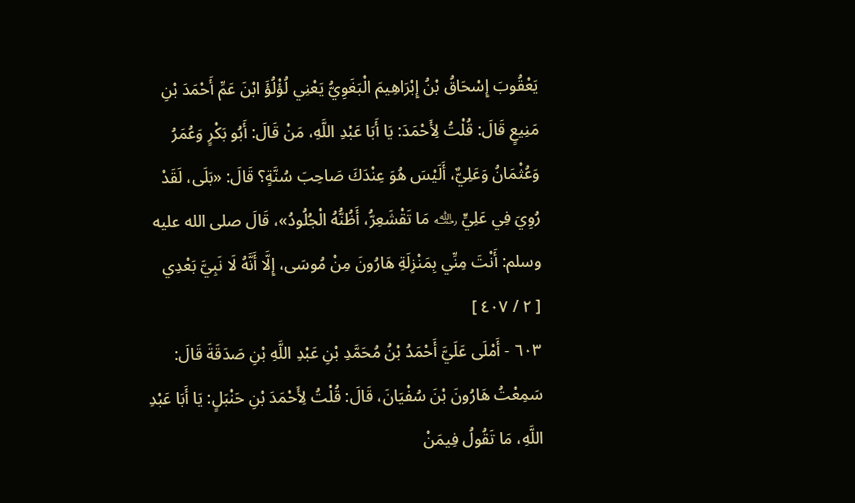يَعْقُوبَ إِسْحَاقُ بْنُ إِبْرَاهِيمَ الْبَغَوِيُّ يَعْنِي لُؤْلُؤَ ابْنَ عَمِّ أَحْمَدَ بْنِ مَنِيعٍ قَالَ: قُلْتُ لِأَحْمَدَ: يَا أَبَا عَبْدِ اللَّهِ، مَنْ قَالَ: أَبُو بَكْرٍ وَعُمَرُ وَعُثْمَانُ وَعَلِيٌّ، أَلَيْسَ هُوَ عِنْدَكَ صَاحِبَ سُنَّةٍ؟ قَالَ: «بَلَى، لَقَدْ رُوِيَ فِي عَلِيٍّ ﵀ مَا تَقْشَعِرُّ، أَظُنُّهُ الْجُلُودُ»، قَالَ صلى الله عليه وسلم: أَنْتَ مِنِّي بِمَنْزِلَةِ هَارُونَ مِنْ مُوسَى، إِلَّا أَنَّهُ لَا نَبِيَّ بَعْدِي
[ ٢ / ٤٠٧ ]
٦٠٣ - أَمْلَى عَلَيَّ أَحْمَدُ بْنُ مُحَمَّدِ بْنِ عَبْدِ اللَّهِ بْنِ صَدَقَةَ قَالَ: سَمِعْتُ هَارُونَ بْنَ سُفْيَانَ، قَالَ: قُلْتُ لِأَحْمَدَ بْنِ حَنْبَلٍ: يَا أَبَا عَبْدِ اللَّهِ، مَا تَقُولُ فِيمَنْ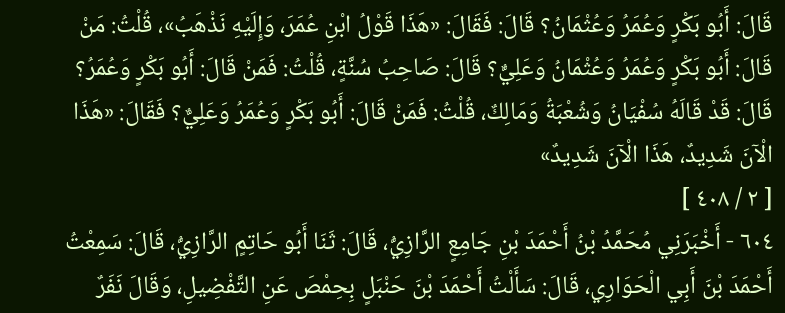قَالَ: أَبُو بَكْرٍ وَعُمَرُ وَعُثْمَانُ؟ قَالَ: فَقَالَ: «هَذَا قَوْلُ ابْنِ عُمَرَ، وَإِلَيْهِ نَذْهَبُ»، قُلْتُ: مَنْ قَالَ: أَبُو بَكْرٍ وَعُمَرُ وَعُثْمَانُ وَعَلِيٌّ؟ قَالَ: صَاحِبُ سُنَّةٍ، قُلْتُ: فَمَنْ قَالَ: أَبُو بَكْرٍ وَعُمَرُ؟ قَالَ: قَدْ قَالَهُ سُفْيَانُ وَشُعْبَةُ وَمَالِكٌ، قُلْتُ: فَمَنْ قَالَ: أَبُو بَكْرٍ وَعُمَرُ وَعَلِيٌّ؟ فَقَالَ: «هَذَا الْآنَ شَدِيدٌ، هَذَا الْآنَ شَدِيدٌ»
[ ٢ / ٤٠٨ ]
٦٠٤ - أَخْبَرَنِي مُحَمَّدُ بْنُ أَحْمَدَ بْنِ جَامِعٍ الرَّازِيُّ، قَالَ: ثَنَا أَبُو حَاتِمٍ الرَّازِيُّ، قَالَ: سَمِعْتُ أَحْمَدَ بْنَ أَبِي الْحَوَارِي، قَالَ: سَأَلْتُ أَحْمَدَ بْنَ حَنْبَلٍ بِحِمْصَ عَنِ التَّفْضِيلِ، وَقَالَ نَفَرٌ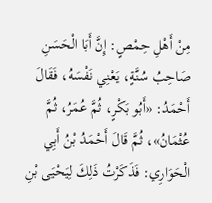مِنْ أَهْلِ حِمْصٍ: إِنَّ أَبَا الْحَسَنِ صَاحِبُ سُنَّةٍ، يَعْنِي نَفْسَهُ، فَقَالَ أَحْمَدُ: «أَبُو بَكْرٍ، ثُمَّ عُمَرُ، ثُمَّ عُثْمَانُ»، ثُمَّ قَالَ أَحْمَدُ بْنُ أَبِي الْحَوَارِي: فَذَكَرْتُ ذَلِكَ لِيَحْيَى بْنِ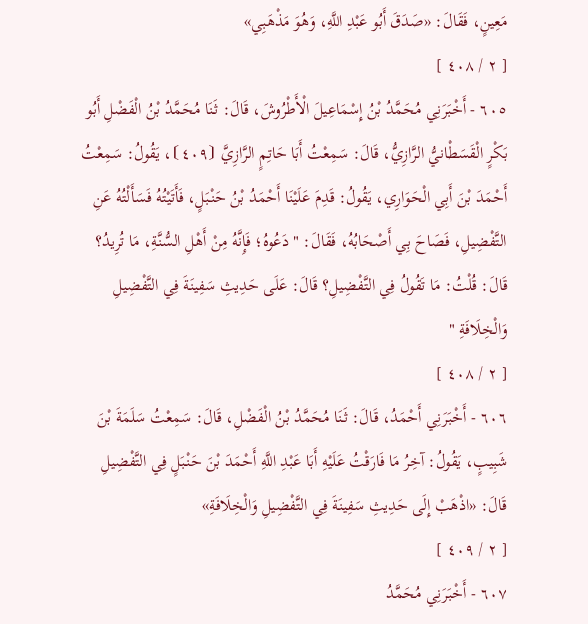مَعِينٍ، فَقَالَ: «صَدَقَ أَبُو عَبْدِ اللَّهِ، وَهُوَ مَذْهَبِي»
[ ٢ / ٤٠٨ ]
٦٠٥ - أَخْبَرَنِي مُحَمَّدُ بْنُ إِسْمَاعِيلَ الْأَطْرُوشَ، قَالَ: ثَنَا مُحَمَّدُ بْنُ الْفَضْلِ أَبُو بَكْرٍ الْقَسَطْانيُّ الرَّازِيُّ، قَالَ: سَمِعْتُ أَبَا حَاتِمٍ الرَّازِيَّ ⦗٤٠٩⦘، يَقُولُ: سَمِعْتُ أَحْمَدَ بْنَ أَبِي الْحَوَارِي، يَقُولُ: قَدِمَ عَلَيْنَا أَحْمَدُ بْنُ حَنْبَلٍ، فَأَتَيْتُهُ فَسَأَلْتُهُ عَنِ التَّفْضِيلِ، فَصَاحَ بِي أَصْحَابُهُ، فَقَالَ: " دَعُوهُ؛ فَإِنَّهُ مِنْ أَهْلِ السُّنَّةِ، مَا تُرِيدُ؟ قَالَ: قُلْتُ: مَا تَقُولُ فِي التَّفْضِيلِ؟ قَالَ: عَلَى حَدِيثِ سَفِينَةَ فِي التَّفْضِيلِ وَالْخِلَافَةِ "
[ ٢ / ٤٠٨ ]
٦٠٦ - أَخْبَرَنِي أَحْمَدُ، قَالَ: ثَنَا مُحَمَّدُ بْنُ الْفَضْلِ، قَالَ: سَمِعْتُ سَلَمَةَ بْنَ شَبِيبٍ، يَقُولُ: آخِرُ مَا فَارَقْتُ عَلَيْهِ أَبَا عَبْدِ اللَّهِ أَحْمَدَ بْنَ حَنْبَلٍ فِي التَّفْضِيلِ قَالَ: «اذْهَبْ إِلَى حَدِيثِ سَفِينَةَ فِي التَّفْضِيلِ وَالْخِلَافَةِ»
[ ٢ / ٤٠٩ ]
٦٠٧ - أَخْبَرَنِي مُحَمَّدُ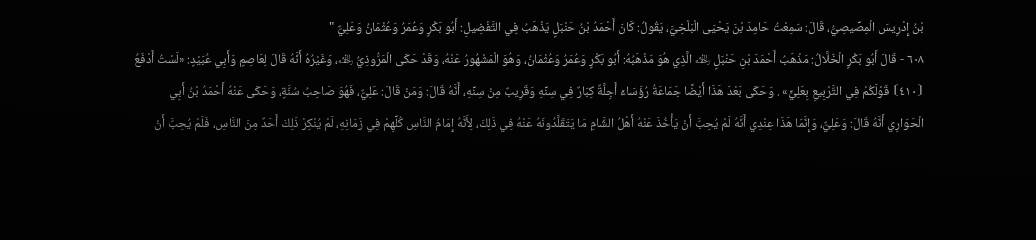بْنُ إِدْرِيسَ الْمِصِّيصِيُّ، قَالَ: سَمِعْتُ حَامِدَ بْنَ يَحْيَى الْبَلْخِيَّ، يَقُولُ: كَانَ أَحْمَدُ بْنُ حَنْبَلٍ يَذْهَبُ فِي التَّفْضِيلِ: أَبُو بَكْرٍ وَعُمَرُ وَعُثْمَانُ وَعَلِيٌّ "
٦٠٨ - قَالَ أَبُو بَكْرٍ الْخَلَّالُ: مَذْهَبُ أَحْمَدَ بْنِ حَنْبَلٍ ﵀ الَّذِي هُوَ مَذْهَبُهُ: أَبُو بَكْرٍ وَعُمَرُ وَعُثْمَانُ، وَهُوَ الْمَشْهُورُ عَنْهُ، وَقَدْ حَكَى الْمَرُّوذِيُّ ﵀، وَغَيْرُهُ أَنَّهُ قَالَ لِعَاصِمٍ وَأَبِي عُبَيْدٍ: «لَسْتُ أَدْفَعُ ⦗٤١٠⦘ قَوْلَكُمْ فِي التَّرْبِيعِ بِعَلِيٍّ» . وَحَكَى بَعْدَ هَذَا أَيْضًا جَمَاعَةُ رُؤَسَاءَ أَجِلَّةٌ كِبَارٌ فِي سِنِّهِ وَقَرِيبٌ مِنْ سِنِّهِ، أَنَّهُ قَالَ: وَمَنْ قَالَ: عَلِيٌّ، فَهُوَ صَاحِبُ سُنَّةٍ، وَحَكَى عَنْهُ أَحْمَدُ بْنُ أَبِي الْحَوَارِي أَنَّهُ قَالَ: وَعَلِيٌّ، وَإِنَّمَا هَذَا عِنْدِي أَنَّهُ لَمْ يُحِبَّ أَنْ يَأْخُذَ عَنْهُ أَهْلُ الشَّامِ مَا يَتَقَلَّدُونَهُ عَنْهُ فِي ذَلِكَ، لِأَنَّهُ إِمَامُ النَّاسِ كُلِّهِمْ فِي زَمَانِهِ، لَمْ يُنْكِرْ ذَلِكَ أَحَدٌ مِنَ النَّاسِ، فَلَمْ يُحِبَّ أَنْ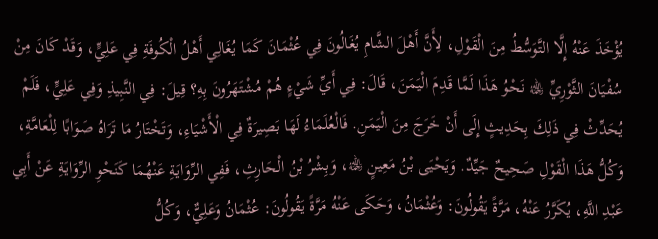يُؤْخَذَ عَنْهُ إِلَّا التَّوَسُّطُ مِنَ الْقَوْلِ، لِأَنَّ أَهْلَ الشَّامِ يُغَالُونَ فِي عُثْمَانَ كَمَا يُغَالِي أَهْلُ الْكُوفَةِ فِي عَلِيٍّ، وَقَدْ كَانَ مِنْ سُفْيَانَ الثَّوْرِيِّ ﵀ نَحْوُ هَذَا لَمَّا قَدِمَ الْيَمَنَ، قَالَ: فِي أَيِّ شَيْءٍ هُمْ مُشْتَهَرُونَ بِهِ؟ قِيلَ: فِي النَّبِيذِ وَفِي عَلِيٍّ، فَلَمْ يُحَدِّثْ فِي ذَلِكَ بِحَدِيثٍ إِلَى أَنْ خَرَجَ مِنَ الْيَمَنِ. فَالْعُلَمَاءُ لَهَا بَصِيرَةٌ فِي الْأَشْيَاءِ، وَتَخْتَارُ مَا تَرَاهُ صَوَابًا لِلْعَامَّةِ، وَكُلُّ هَذَا الْقَوْلِ صَحِيحٌ جَيِّدٌ. وَيَحْيَى بْنُ مَعِينٍ ﵀، وَبِشْرُ بْنُ الْحَارِثِ، فَفِي الرِّوَايَةِ عَنْهُمَا كَنَحْوِ الرِّوَايَةِ عَنْ أَبِي عَبْدِ اللَّهِ، يُكَرَّرُ عَنْهُ، مَرَّةً يَقُولُونَ: وَعُثْمَانُ، وَحَكَى عَنْهُ مَرَّةً يَقُولُونَ: عُثْمَانُ وَعَلِيٌّ، وَكُلُّ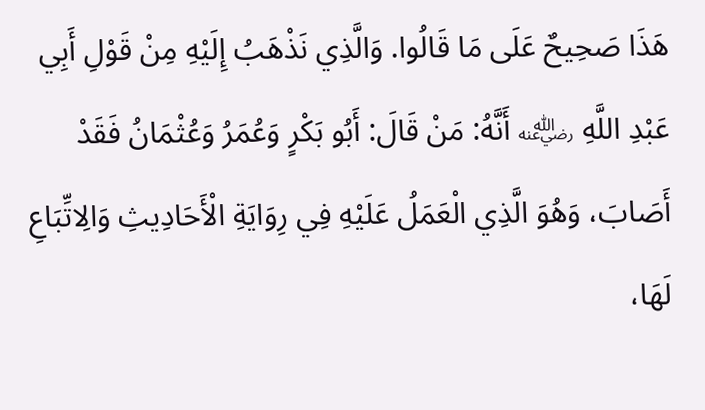هَذَا صَحِيحٌ عَلَى مَا قَالُوا. وَالَّذِي نَذْهَبُ إِلَيْهِ مِنْ قَوْلِ أَبِي عَبْدِ اللَّهِ ﵁ أَنَّهُ: مَنْ قَالَ: أَبُو بَكْرٍ وَعُمَرُ وَعُثْمَانُ فَقَدْ أَصَابَ، وَهُوَ الَّذِي الْعَمَلُ عَلَيْهِ فِي رِوَايَةِ الْأَحَادِيثِ وَالِاتِّبَاعِ لَهَا،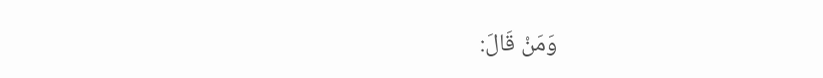وَمَنْ قَالَ: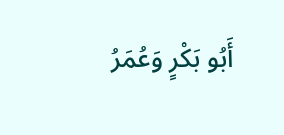أَبُو بَكْرٍ وَعُمَرُ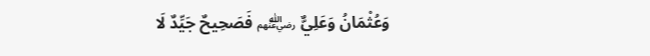وَعُثْمَانُ وَعَلِيٌّ ﵃ فَصَحِيحٌ جَيِّدٌ لَا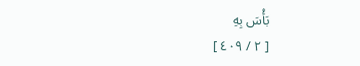بَأْسَ بِهِ
[ ٢ / ٤٠٩ ]